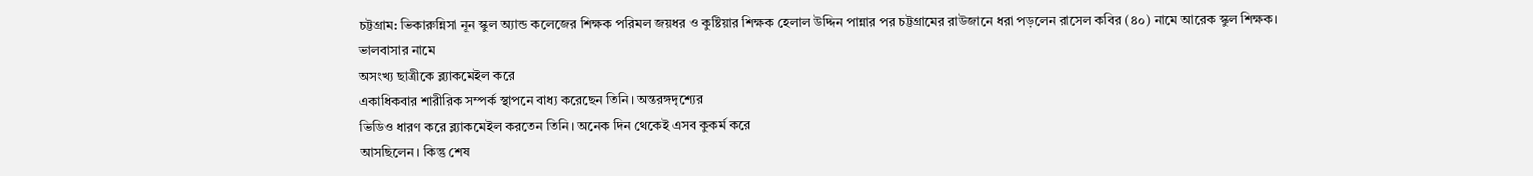চট্টগ্রাম: ভিকারুন্নিসা নূন স্কুল অ্যান্ড কলেজের শিক্ষক পরিমল জয়ধর ও কুষ্টিয়ার শিক্ষক হেলাল উদ্দিন পান্নার পর চট্টগ্রামের রাউজানে ধরা পড়লেন রাসেল কবির (৪০) নামে আরেক স্কুল শিক্ষক। ভালবাসার নামে
অসংখ্য ছাত্রীকে ব্ল্যাকমেইল করে
একাধিকবার শারীরিক সম্পর্ক স্থাপনে বাধ্য করেছেন তিনি। অন্তরঙ্গদৃশ্যের
ভিডিও ধারণ করে ব্ল্যাকমেইল করতেন তিনি। অনেক দিন থেকেই এসব কুকর্ম করে
আসছিলেন। কিন্তু শেষ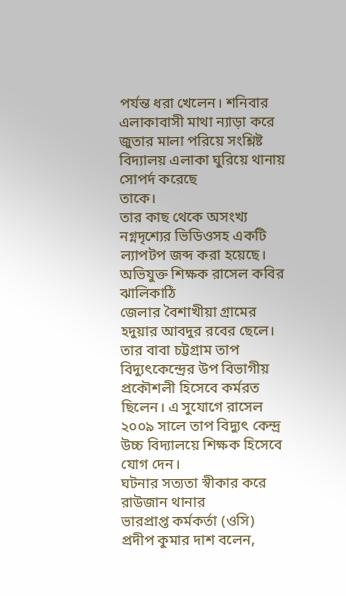পর্যন্ত ধরা খেলেন। শনিবার এলাকাবাসী মাথা ন্যাড়া করে
জুতার মালা পরিয়ে সংশ্লিষ্ট বিদ্যালয় এলাকা ঘুরিয়ে থানায় সোপর্দ করেছে
তাকে।
তার কাছ থেকে অসংখ্য নগ্নদৃশ্যের ভিডিওসহ একটি ল্যাপটপ জব্দ করা হয়েছে।
অভিযুক্ত শিক্ষক রাসেল কবির ঝালিকাঠি
জেলার বৈশাখীয়া গ্রামের হদুয়ার আবদুর রবের ছেলে। তার বাবা চট্টগ্রাম তাপ
বিদ্যুৎকেন্দ্রের উপ বিভাগীয় প্রকৌশলী হিসেবে কর্মরত ছিলেন। এ সুযোগে রাসেল
২০০৯ সালে তাপ বিদ্যুৎ কেন্দ্র উচ্চ বিদ্যালয়ে শিক্ষক হিসেবে যোগ দেন।
ঘটনার সত্যতা স্বীকার করে রাউজান থানার
ভারপ্রাপ্ত কর্মকর্তা (ওসি) প্রদীপ কুমার দাশ বলেন,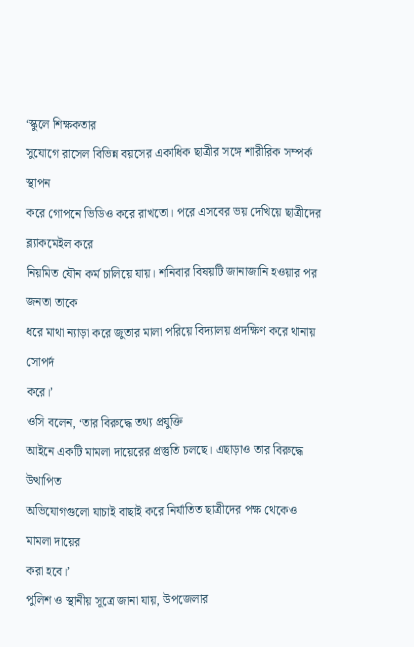‘স্কুলে শিক্ষকতার
সুযোগে রাসেল বিভিন্ন বয়সের একাধিক ছাত্রীর সঙ্গে শারীরিক সম্পর্ক স্থাপন
করে গোপনে ভিডিও করে রাখতো। পরে এসবের ভয় দেখিয়ে ছাত্রীদের ব্ল্যাকমেইল করে
নিয়মিত যৌন কর্ম চালিয়ে যায়। শনিবার বিষয়টি জানাজানি হওয়ার পর জনতা তাকে
ধরে মাথা ন্যাড়া করে জুতার মালা পরিয়ে বিদ্যালয় প্রদক্ষিণ করে থানায় সোপর্দ
করে।’
ওসি বলেন, ‘তার বিরুদ্ধে তথ্য প্রযুক্তি
আইনে একটি মামলা দায়েরের প্রস্তুতি চলছে। এছাড়াও তার বিরুদ্ধে উত্থাপিত
অভিযোগগুলো যাচাই বাছাই করে নির্যাতিত ছাত্রীদের পক্ষ থেকেও মামলা দায়ের
করা হবে।’
পুলিশ ও স্থানীয় সূত্রে জানা যায়, উপজেলার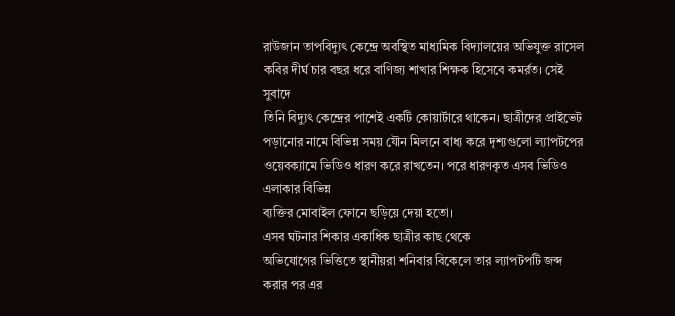রাউজান তাপবিদ্যুৎ কেন্দ্রে অবস্থিত মাধ্যমিক বিদ্যালয়ের অভিযুক্ত রাসেল
কবির দীর্ঘ চার বছর ধরে বাণিজ্য শাখার শিক্ষক হিসেবে কমর্রত। সেই সুবাদে
তিনি বিদ্যুৎ কেন্দ্রের পাশেই একটি কোয়ার্টারে থাকেন। ছাত্রীদের প্রাইভেট পড়ানোর নামে বিভিন্ন সময় যৌন মিলনে বাধ্য করে দৃশ্যগুলো ল্যাপটপের
ওয়েবক্যামে ভিডিও ধারণ করে রাখতেন। পরে ধারণকৃত এসব ভিডিও এলাকার বিভিন্ন
ব্যক্তির মোবাইল ফোনে ছড়িয়ে দেয়া হতো।
এসব ঘটনার শিকার একাধিক ছাত্রীর কাছ থেকে
অভিযোগের ভিত্তিতে স্থানীয়রা শনিবার বিকেলে তার ল্যাপটপটি জব্দ করার পর এর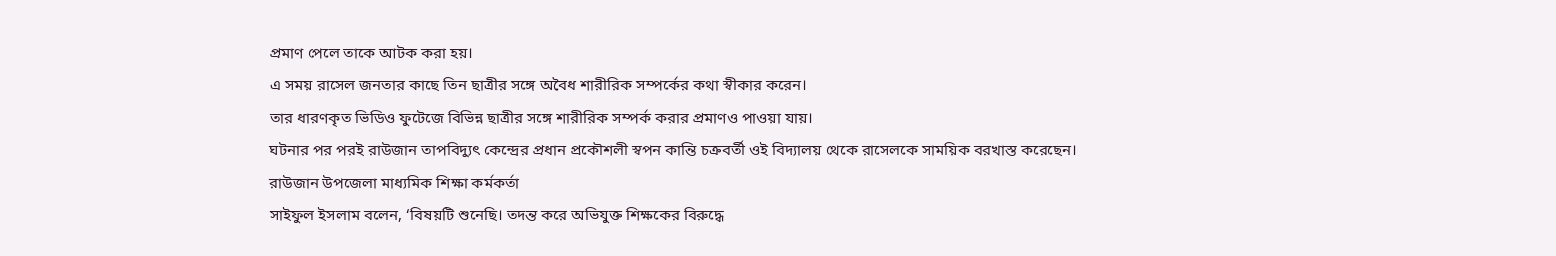প্রমাণ পেলে তাকে আটক করা হয়।
এ সময় রাসেল জনতার কাছে তিন ছাত্রীর সঙ্গে অবৈধ শারীরিক সম্পর্কের কথা স্বীকার করেন।
তার ধারণকৃত ভিডিও ফুটেজে বিভিন্ন ছাত্রীর সঙ্গে শারীরিক সম্পর্ক করার প্রমাণও পাওয়া যায়।
ঘটনার পর পরই রাউজান তাপবিদ্যুৎ কেন্দ্রের প্রধান প্রকৌশলী স্বপন কান্তি চক্রবর্তী ওই বিদ্যালয় থেকে রাসেলকে সাময়িক বরখাস্ত করেছেন।
রাউজান উপজেলা মাধ্যমিক শিক্ষা কর্মকর্তা
সাইফুল ইসলাম বলেন, ‘বিষয়টি শুনেছি। তদন্ত করে অভিযুক্ত শিক্ষকের বিরুদ্ধে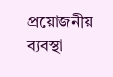প্রয়োজনীয় ব্যবস্থা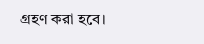গ্রহণ করা হবে।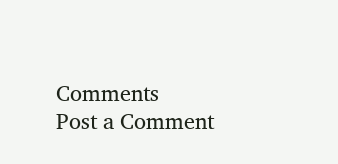Comments
Post a Comment